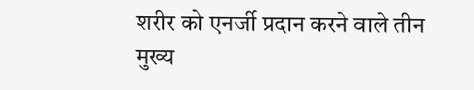शरीर को एनर्जी प्रदान करने वाले तीन मुख्य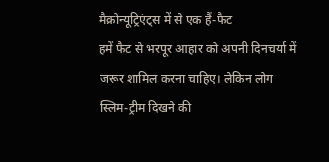मैक्रोन्यूट्रिएंट्स में से एक हैं-फैट
हमें फैट से भरपूर आहार को अपनी दिनचर्या में जरूर शामिल करना चाहिए। लेकिन लोग स्लिम-ट्रीम दिखने की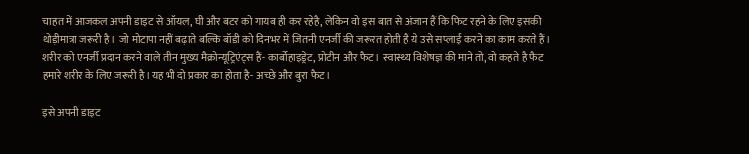चाहत में आजकल अपनी डाइट से ऑयल, घी और बटर को गायब ही कर रहेहै, लेकिन वो इस बात से अंजान हैं कि फिट रहने के लिए इसकी थोड़ीमात्रा जरूरी है। जो मोटापा नहीं बढ़ाते बल्कि बॉडी को दिनभर में जितनी एनर्जी की जरूरत होती है ये उसे सप्लाई करने का काम करते हैं।
शरीर को एनर्जी प्रदान करने वाले तीन मुख्य मैक्रोन्यूट्रिएंट्स हैं- कार्बोहाइड्रेट, प्रोटीन और फैट। स्वास्थ्य विशेषज्ञ की माने तो, वो कहते है फैट हमारे शरीर के लिए जरूरी है।यह भी दो प्रकार का होता है- अच्छे और बुरा फैट।

इसे अपनी डाइट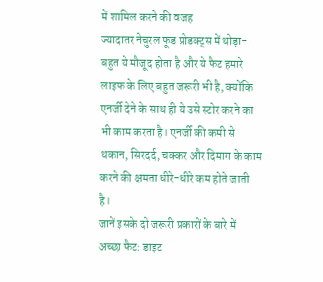में शामिल करने की वजह
ज्यादातर नेचुरल फूड प्रोडक्ट्स में थोड़ा-बहुत ये मौजूद होता है और ये फैट हमारे लाइफ के लिए बहुत जरूरी भी है, क्योंकि एनर्जी देने के साथ ही ये उसे स्टोर करने का भी काम करता है। एनर्जी की कमी से थकान, सिरदर्द, चक्कर और दिमाग के काम करने की क्षमता धीरे-धीरे कम होते जाती है।
जानें इसके दो जरूरी प्रकारों के बारे में
अच्छा फैट: डाइट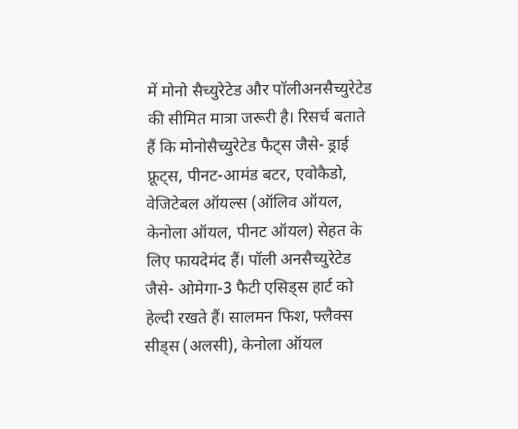में मोनो सैच्युरेटेड और पॉलीअनसैच्युरेटेड की सीमित मात्रा जरूरी है। रिसर्च बताते हैं कि मोनोसैच्युरेटेड फैट्स जैसे- ड्राई फ्रूट्स, पीनट-आमंड बटर, एवोकैडो, वेजिटेबल ऑयल्स (ऑलिव ऑयल, केनोला ऑयल, पीनट ऑयल) सेहत के लिए फायदेमंद हैं। पॉली अनसैच्युरेटेड जैसे- ओमेगा-3 फैटी एसिड्स हार्ट को हेल्दी रखते हैं। सालमन फिश, फ्लैक्स सीड्स (अलसी), केनोला ऑयल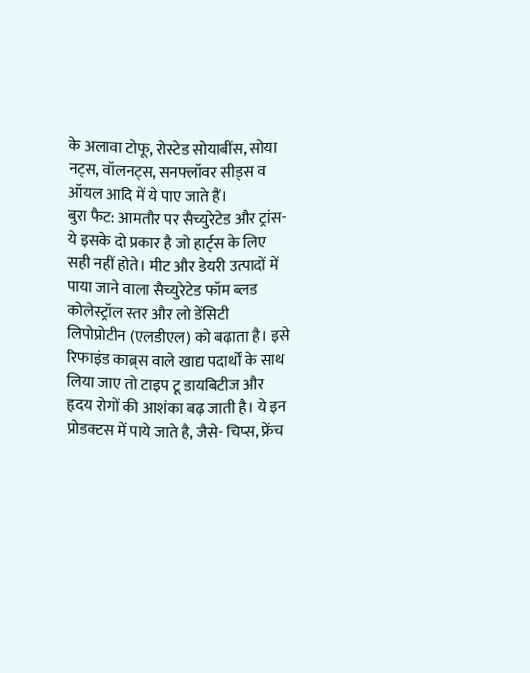के अलावा टोफू, रोस्टेड सोयाबींस, सोया नट्स, वॉलनट्स, सनफ्लॉवर सीड्स व ऑयल आदि में ये पाए जाते हैं।
बुरा फैट: आमतौर पर सैच्युरेटेड और ट्रांस-ये इसके दो प्रकार है जो हार्ट्स के लिए सही नहीं होते। मीट और डेयरी उत्पादों में पाया जाने वाला सैच्युरेटेड फॉम ब्लड कोलेस्ट्रॉल स्तर और लो डेंसिटी लिपोप्रोटीन (एलडीएल) को बढ़ाता है। इसे रिफाइंड काब्र्स वाले खाद्य पदार्थों के साथ लिया जाए तो टाइप टू डायबिटीज और हृदय रोगों की आशंका बढ़ जाती है। ये इन प्रोडक्टस में पाये जाते है, जैसे- चिप्स, फ्रेंच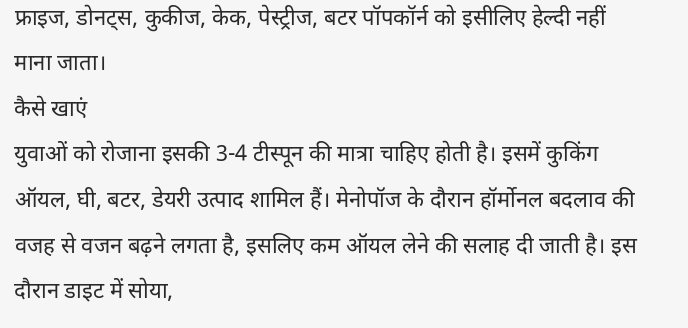फ्राइज, डोनट्स, कुकीज, केक, पेस्ट्रीज, बटर पॉपकॉर्न को इसीलिए हेल्दी नहीं माना जाता।
कैसे खाएं
युवाओं को रोजाना इसकी 3-4 टीस्पून की मात्रा चाहिए होती है। इसमें कुकिंग ऑयल, घी, बटर, डेयरी उत्पाद शामिल हैं। मेनोपॉज के दौरान हॉर्मोनल बदलाव की वजह से वजन बढ़ने लगता है, इसलिए कम ऑयल लेने की सलाह दी जाती है। इस दौरान डाइट में सोया,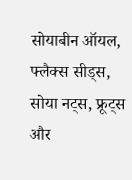सोयाबीन ऑयल, फ्लैक्स सीड्स, सोया नट्स, फ्रूट्स और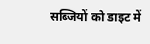सब्जियों को डाइट में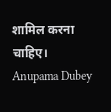शामिल करना चाहिए।
Anupama Dubey